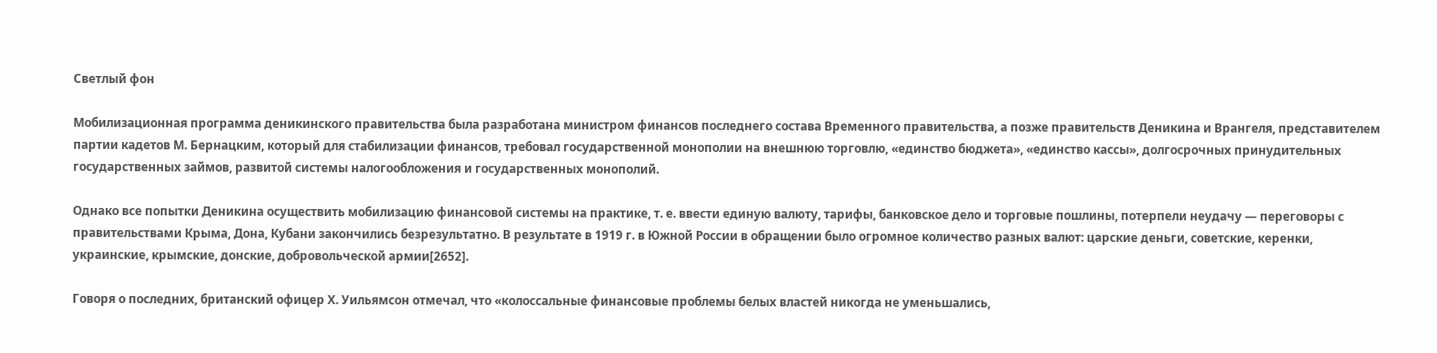Светлый фон

Мобилизационная программа деникинского правительства была разработана министром финансов последнего состава Временного правительства, а позже правительств Деникина и Врангеля, представителем партии кадетов М. Бернацким, который для стабилизации финансов, требовал государственной монополии на внешнюю торговлю, «единство бюджета», «единство кассы», долгосрочных принудительных государственных займов, развитой системы налогообложения и государственных монополий.

Однако все попытки Деникина осуществить мобилизацию финансовой системы на практике, т. е. ввести единую валюту, тарифы, банковское дело и торговые пошлины, потерпели неудачу — переговоры с правительствами Крыма, Дона, Кубани закончились безрезультатно. В результате в 1919 г. в Южной России в обращении было огромное количество разных валют: царские деньги, советские, керенки, украинские, крымские, донские, добровольческой армии[2652].

Говоря о последних, британский офицер Х. Уильямсон отмечал, что «колоссальные финансовые проблемы белых властей никогда не уменьшались,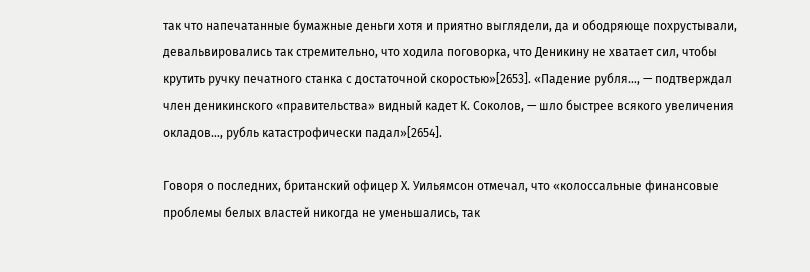так что напечатанные бумажные деньги хотя и приятно выглядели, да и ободряюще похрустывали, девальвировались так стремительно, что ходила поговорка, что Деникину не хватает сил, чтобы крутить ручку печатного станка с достаточной скоростью»[2653]. «Падение рубля…, — подтверждал член деникинского «правительства» видный кадет К. Соколов, — шло быстрее всякого увеличения окладов…, рубль катастрофически падал»[2654].

Говоря о последних, британский офицер Х. Уильямсон отмечал, что «колоссальные финансовые проблемы белых властей никогда не уменьшались, так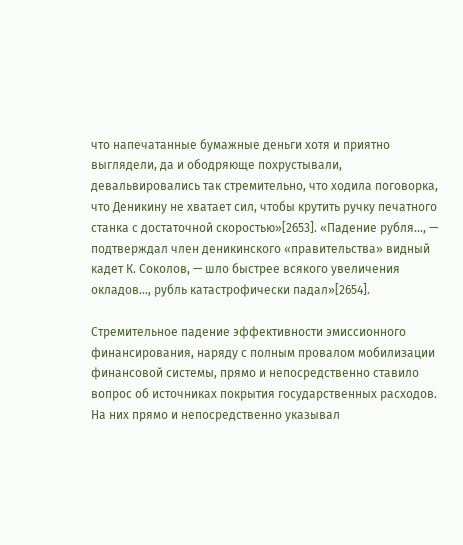что напечатанные бумажные деньги хотя и приятно выглядели, да и ободряюще похрустывали, девальвировались так стремительно, что ходила поговорка, что Деникину не хватает сил, чтобы крутить ручку печатного станка с достаточной скоростью»[2653]. «Падение рубля…, — подтверждал член деникинского «правительства» видный кадет К. Соколов, — шло быстрее всякого увеличения окладов…, рубль катастрофически падал»[2654].

Стремительное падение эффективности эмиссионного финансирования, наряду с полным провалом мобилизации финансовой системы, прямо и непосредственно ставило вопрос об источниках покрытия государственных расходов. На них прямо и непосредственно указывал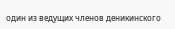один из ведущих членов деникинского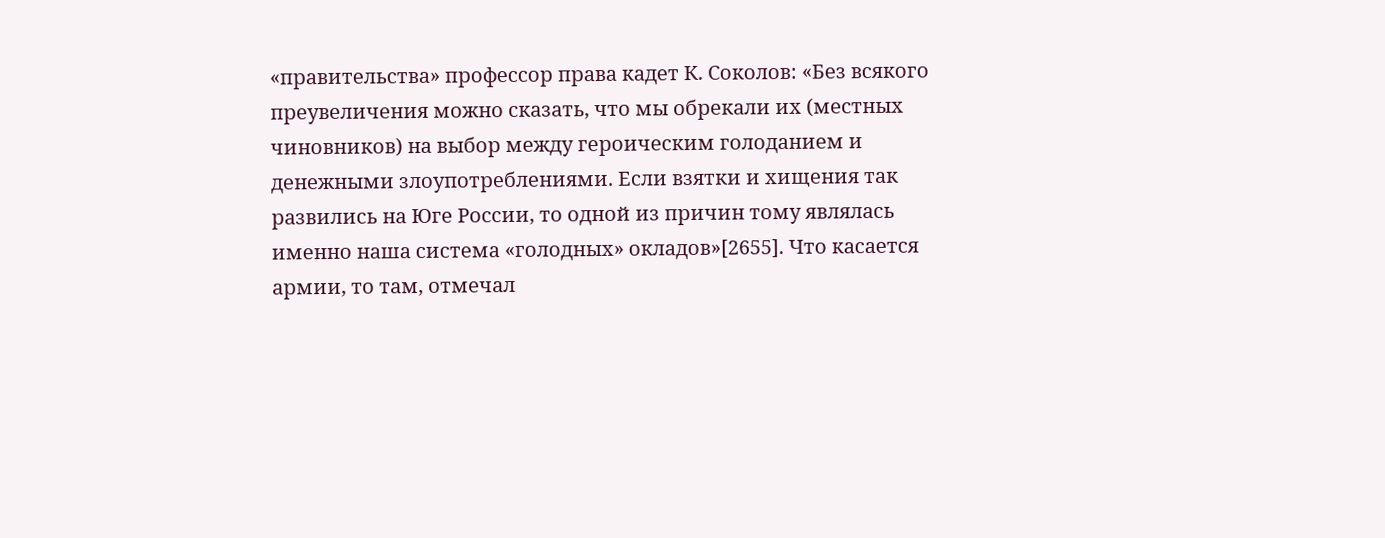«правительства» профессор права кадет К. Соколов: «Без всякого преувеличения можно сказать, что мы обрекали их (местных чиновников) на выбор между героическим голоданием и денежными злоупотреблениями. Если взятки и хищения так развились на Юге России, то одной из причин тому являлась именно наша система «голодных» окладов»[2655]. Что касается армии, то там, отмечал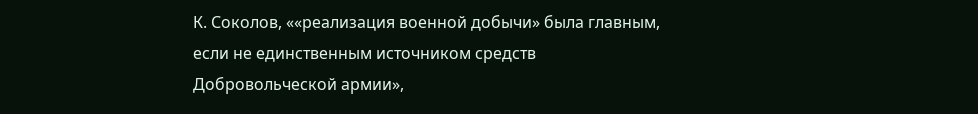К. Соколов, ««реализация военной добычи» была главным, если не единственным источником средств Добровольческой армии»,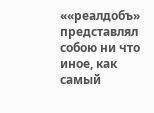««реалдобъ» представлял собою ни что иное, как самый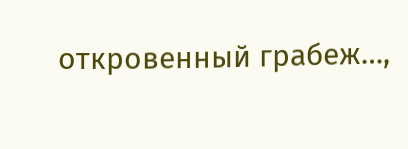откровенный грабеж…,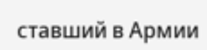ставший в Армии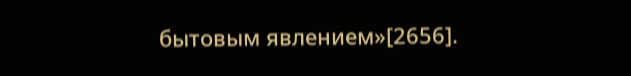бытовым явлением»[2656].